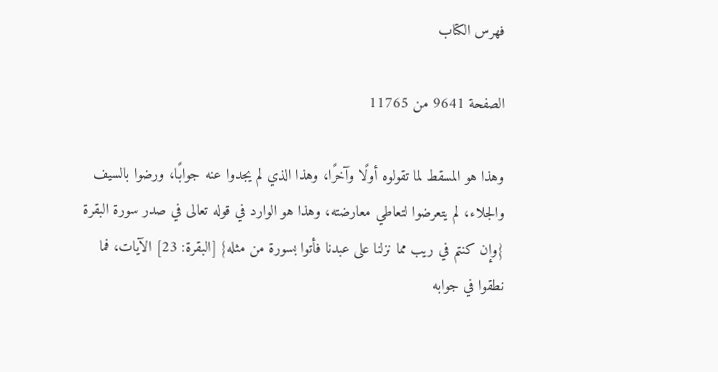فهرس الكتاب

الصفحة 9641 من 11765

وهذا هو المسقط لما تقولوه أولًا وآخرًا، وهذا الذي لم يجدوا عنه جوابًا، ورضوا بالسيف والجلاء، لم يتعرضوا لتعاطي معارضته، وهذا هو الوارد في قوله تعالى في صدر سورة البقرة {وإن كنتم في ريب مما نزلنا على عبدنا فأتوا بسورة من مثله} [البقرة: 23] الآيات، فما نطقوا في جوابه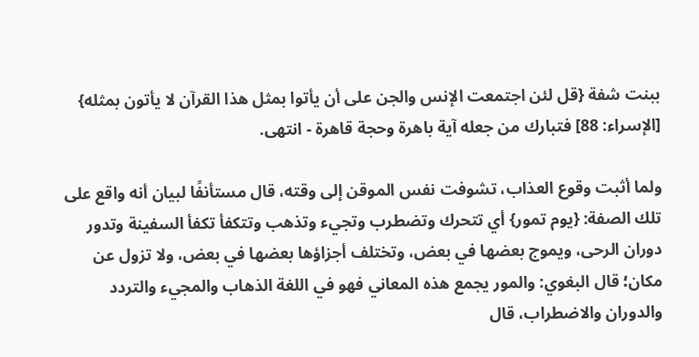ببنت شفة {قل لئن اجتمعت الإنس والجن على أن يأتوا بمثل هذا القرآن لا يأتون بمثله} [الإسراء: 88] فتبارك من جعله آية باهرة وحجة قاهرة - انتهى.

ولما أثبت وقوع العذاب، تشوفت نفس الموقن إلى وقته، قال مستأنفًا لبيان أنه واقع على تلك الصفة: {يوم تمور} أي تتحرك وتضطرب وتجيء وتذهب وتتكفأ تكفأ السفينة وتدور دوران الرحى، ويموج بعضها في بعض، وتختلف أجزاؤها بعضها في بعض، ولا تزول عن مكان؛ قال البغوي: والمور يجمع هذه المعاني فهو في اللغة الذهاب والمجيء والتردد والدوران والاضطراب، قال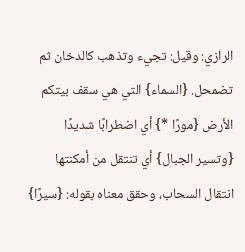الرازي: وقيل: تجيء وتذهب كالدخان ثم تضمحل. {السماء} التي هي سقف بيتكم الأرض {مورًا *} أي اضطرابًا شديدًا {وتسير الجبال} أي تنتقل من أمكنتها انتقال السحاب، وحقق معناه بقوله: {سيرًا}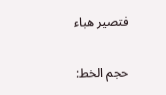فتصير هباء

حجم الخط: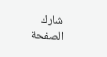شارك الصفحة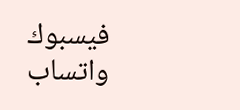فيسبوك واتساب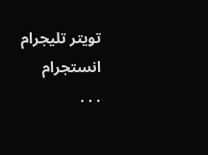تويتر تليجرام انستجرام
. . .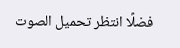فضلًا انتظر تحميل الصوت